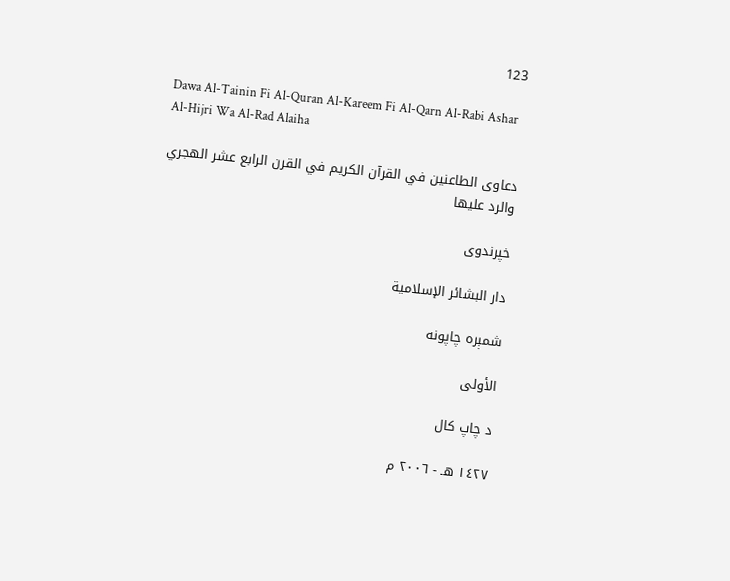123

Dawa Al-Tainin Fi Al-Quran Al-Kareem Fi Al-Qarn Al-Rabi Ashar Al-Hijri Wa Al-Rad Alaiha

دعاوى الطاعنين في القرآن الكريم في القرن الرابع عشر الهجري والرد عليها

خپرندوی

دار البشائر الإسلامية

شمېره چاپونه

الأولى

د چاپ کال

١٤٢٧ هـ - ٢٠٠٦ م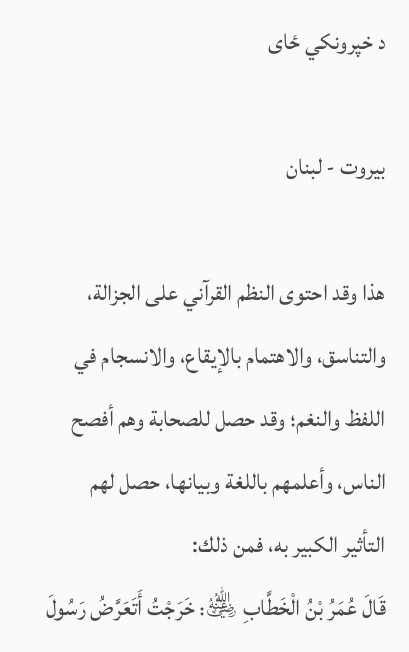د خپرونکي ځای

بيروت - لبنان

هذا وقد احتوى النظم القرآني على الجزالة، والتناسق، والاهتمام بالإيقاع، والانسجام في اللفظ والنغم؛ وقد حصل للصحابة وهم أفصح الناس، وأعلمهم باللغة وبيانها، حصل لهم التأثير الكبير به، فمن ذلك:
قَالَ عُمَرُ بْنُ الْخَطَّابِ ﵁: خَرَجْتُ أَتَعَرَّضُ رَسُولَ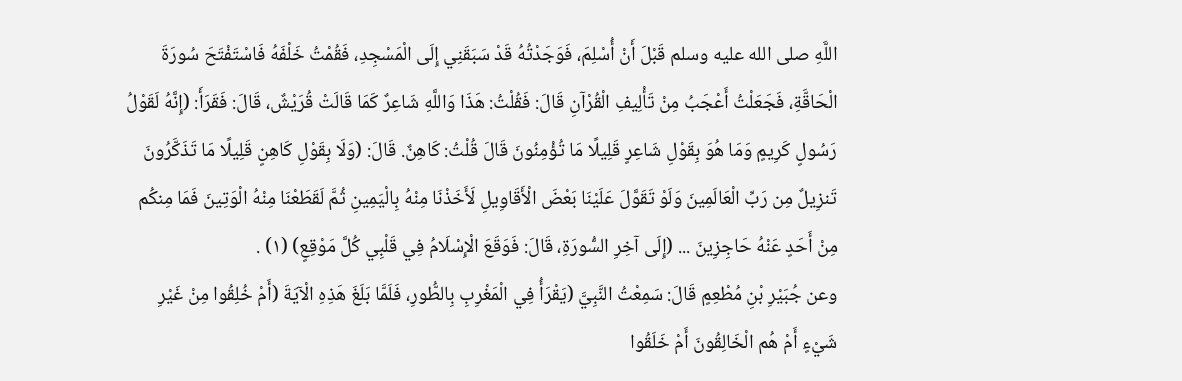اللَّهِ صلى الله عليه وسلم قَبْلَ أَنْ أُسْلِمَ، فَوَجَدْتُهُ قَدْ سَبَقَنِي إِلَى الْمَسْجِدِ، فَقُمْتُ خَلْفَهُ فَاسْتَفْتَحَ سُورَةَ الْحَاقَّةِ، فَجَعَلْتُ أَعْجَبُ مِنْ تَأْلِيفِ الْقُرْآنِ قَالَ: فَقُلْتُ: هَذَا وَاللَّهِ شَاعِرٌ كَمَا قَالَتْ قُرَيْشٌ، قَالَ: فَقَرَأَ: (إِنَّهُ لَقَوْلُ رَسُولٍ كَرِيمٍ وَمَا هُوَ بِقَوْلِ شَاعِرٍ قَلِيلًا مَا تُؤْمِنُونَ قَالَ قُلْتُ: كَاهِنٌ. قَالَ: (وَلَا بِقَوْلِ كَاهِنٍ قَلِيلًا مَا تَذَكَّرُونَ تَنزِيلٌ مِن رَبِّ الْعَالَمِينَ وَلَوْ تَقَوَّلَ عَلَيْنَا بَعْضَ الْأَقَاوِيلِ لَأَخَذْنَا مِنْهُ بِالْيَمِينِ ثُمَّ لَقَطَعْنَا مِنْهُ الْوَتِينَ فَمَا مِنكُم مِنْ أَحَدٍ عَنْهُ حَاجِزِينَ ... (إِلَى آخِرِ السُّورَةِ، قَالَ: فَوَقَعَ الْإِسْلَامُ فِي قَلْبِي كُلَّ مَوْقِعٍ) (١) .
وعن جُبَيْرِ بْنِ مُطْعِمٍ قَالَ: سَمِعْتُ النَّبِيَّ (يَقْرَأُ فِي الْمَغْرِبِ بِالطُّورِ، فَلَمَّا بَلَغَ هَذِهِ الْآيَةَ (أَمْ خُلِقُوا مِنْ غَيْرِ شَيْءٍ أَمْ هُم الْخَالِقُونَ أَمْ خَلَقُوا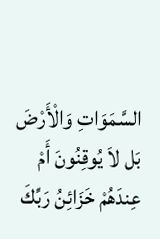السَّمَوَاتِ وَالْأَرْضَ بَل لاَ يُوقِنُونَ أَمْ عِندَهُمْ خَزَائِنُ رَبِّكَ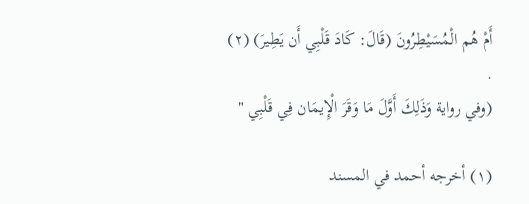أَمْ هُم الْمُسَيْطِرُونَ (قَالَ: كَادَ قَلْبِي أَن يَطِيرَ) (٢) .
(وفي رواية وَذَلِكَ أَوَّلَ مَا وَقَرَ الْإِيمَان فِي قَلْبِي "

(١) أخرجه أحمد في المسند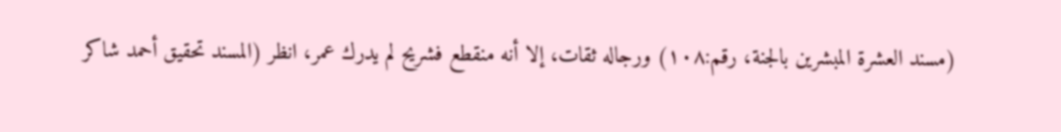(مسند العشرة المبشرين بالجنة، رقم:١٠٨) ورجاله ثقات، إلا أنه منقطع فشريح لم يدرك عمر، انظر (المسند تحقيق أحمد شاكر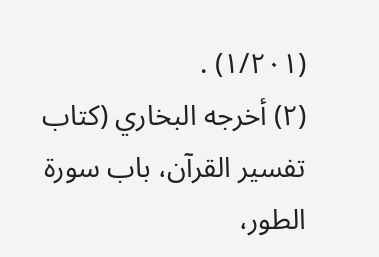(١/٢٠١) .
(٢) أخرجه البخاري (كتاب تفسير القرآن، باب سورة الطور،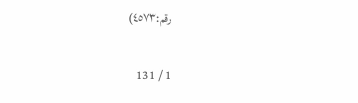رقم:٤٥٧٣)

1 / 131